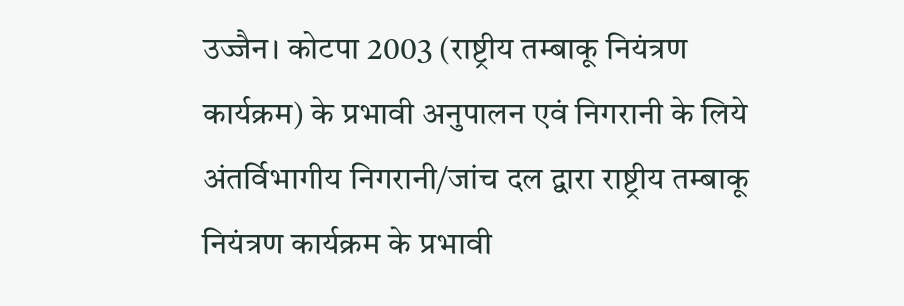उज्जैन। कोटपा 2003 (राष्ट्रीय तम्बाकू नियंत्रण कार्यक्रम) के प्रभावी अनुपालन एवं निगरानी के लिये अंतर्विभागीय निगरानी/जांच दल द्वारा राष्ट्रीय तम्बाकू नियंत्रण कार्यक्रम के प्रभावी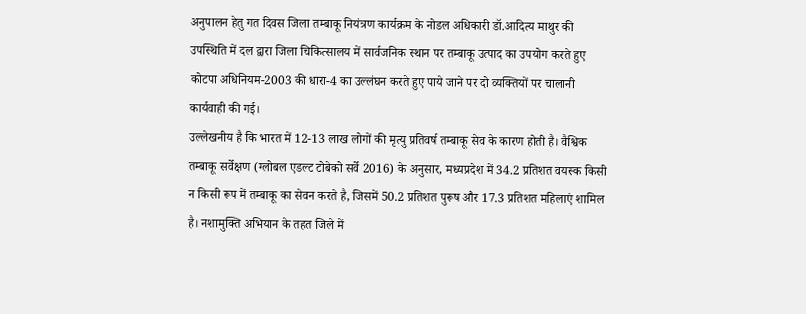अनुपालन हेतु गत दिवस जिला तम्बाकू नियंत्रण कार्यक्रम के नोडल अधिकारी डॉ.आदित्य माथुर की उपस्थिति में दल द्वारा जिला चिकित्सालय में सार्वजनिक स्थान पर तम्बाकू उत्पाद का उपयोग करते हुए कोटपा अधिनियम-2003 की धारा-4 का उल्लंघन करते हुए पाये जाने पर दो व्यक्तियों पर चालानी कार्यवाही की गई।
उल्लेखनीय है कि भारत में 12-13 लाख लोगों की मृत्यु प्रतिवर्ष तम्बाकू सेव के कारण होती है। वैश्विक तम्बाकू सर्वेक्षण (ग्लोबल एडल्ट टोबेको सर्वे 2016) के अनुसार, मध्यप्रदेश में 34.2 प्रतिशत वयस्क किसी न किसी रूप में तम्बाकू का सेवन करते है, जिसमें 50.2 प्रतिशत पुरूष और 17.3 प्रतिशत महिलाएं शामिल है। नशामुक्ति अभियान के तहत जिले में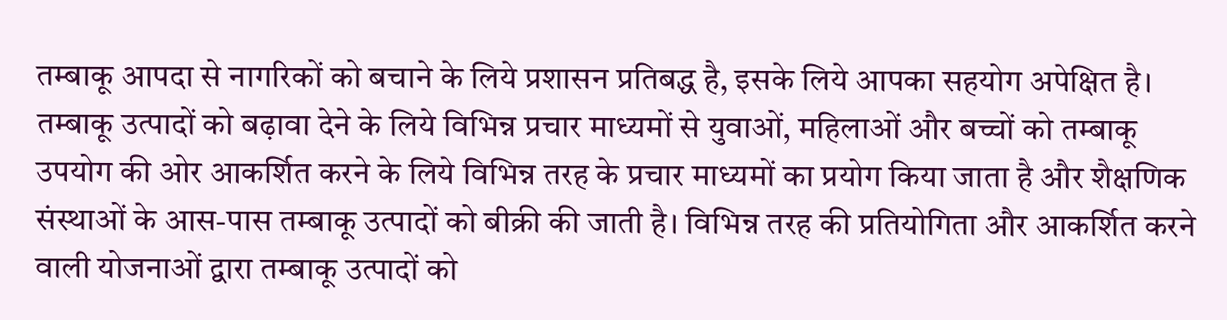तम्बाकू आपदा से नागरिकों को बचाने के लिये प्रशासन प्रतिबद्ध है, इसके लिये आपका सहयोग अपेक्षित है।
तम्बाकू उत्पादों को बढ़ावा देने के लिये विभिन्न प्रचार माध्यमों से युवाओं, महिलाओं और बच्चों को तम्बाकू उपयोग की ओर आकर्शित करने के लिये विभिन्न तरह के प्रचार माध्यमों का प्रयोग किया जाता है और शैक्षणिक संस्थाओं के आस-पास तम्बाकू उत्पादों को बीक्री की जाती है। विभिन्न तरह की प्रतियोगिता और आकर्शित करने वाली योजनाओं द्वारा तम्बाकू उत्पादों को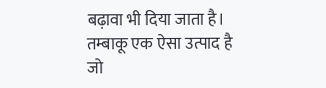बढ़ावा भी दिया जाता है। तम्बाकू एक ऐसा उत्पाद है जो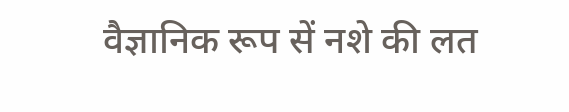वैज्ञानिक रूप सें नशे की लत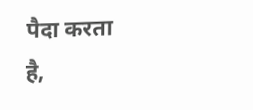पैदा करता है,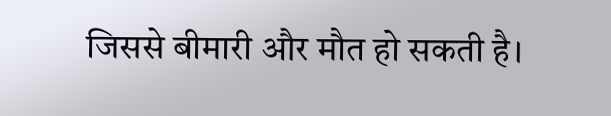जिससे बीमारी और मौत हो सकती है।